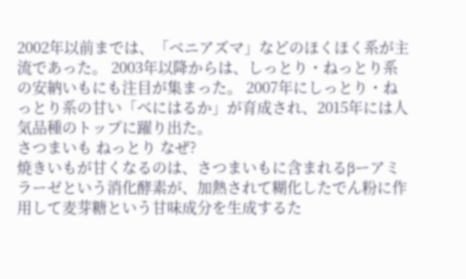2002年以前までは、「ベニアズマ」などのほくほく系が主流であった。 2003年以降からは、しっとり・ねっとり系の安納いもにも注目が集まった。 2007年にしっとり・ねっとり系の甘い「べにはるか」が育成され、2015年には人気品種のトップに躍り出た。
さつまいも ねっとり なぜ?
焼きいもが甘くなるのは、さつまいもに含まれるβーアミラーゼという消化酵素が、加熱されて糊化したでん粉に作用して麦芽糖という甘味成分を生成するた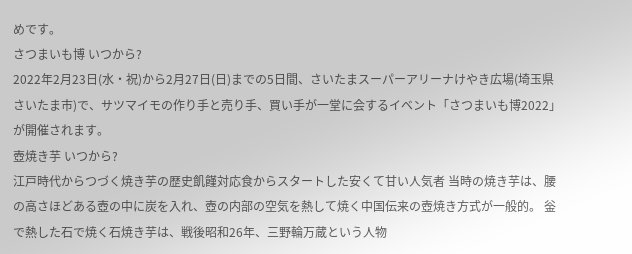めです。
さつまいも博 いつから?
2022年2月23日(水・祝)から2月27日(日)までの5日間、さいたまスーパーアリーナけやき広場(埼玉県さいたま市)で、サツマイモの作り手と売り手、買い手が一堂に会するイベント「さつまいも博2022」が開催されます。
壺焼き芋 いつから?
江戸時代からつづく焼き芋の歴史飢饉対応食からスタートした安くて甘い人気者 当時の焼き芋は、腰の高さほどある壺の中に炭を入れ、壺の内部の空気を熱して焼く中国伝来の壺焼き方式が一般的。 釡で熱した石で焼く石焼き芋は、戦後昭和26年、三野輪万蔵という人物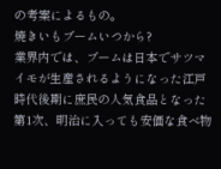の考案によるもの。
焼きいもブームいつから?
業界内では、ブームは日本でサツマイモが生産されるようになった江戸時代後期に庶民の人気食品となった第1次、明治に入っても安価な食べ物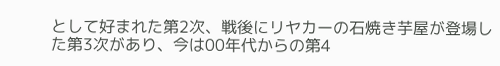として好まれた第2次、戦後にリヤカーの石焼き芋屋が登場した第3次があり、今は00年代からの第4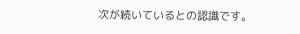次が続いているとの認識です。